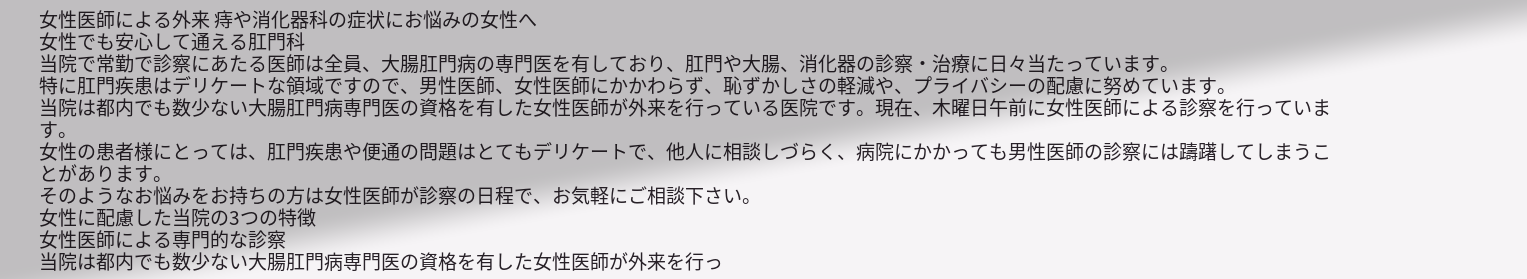女性医師による外来 痔や消化器科の症状にお悩みの女性へ
女性でも安心して通える肛門科
当院で常勤で診察にあたる医師は全員、大腸肛門病の専門医を有しており、肛門や大腸、消化器の診察・治療に日々当たっています。
特に肛門疾患はデリケートな領域ですので、男性医師、女性医師にかかわらず、恥ずかしさの軽減や、プライバシーの配慮に努めています。
当院は都内でも数少ない大腸肛門病専門医の資格を有した女性医師が外来を行っている医院です。現在、木曜日午前に女性医師による診察を行っています。
女性の患者様にとっては、肛門疾患や便通の問題はとてもデリケートで、他人に相談しづらく、病院にかかっても男性医師の診察には躊躇してしまうことがあります。
そのようなお悩みをお持ちの方は女性医師が診察の日程で、お気軽にご相談下さい。
女性に配慮した当院の3つの特徴
女性医師による専門的な診察
当院は都内でも数少ない大腸肛門病専門医の資格を有した女性医師が外来を行っ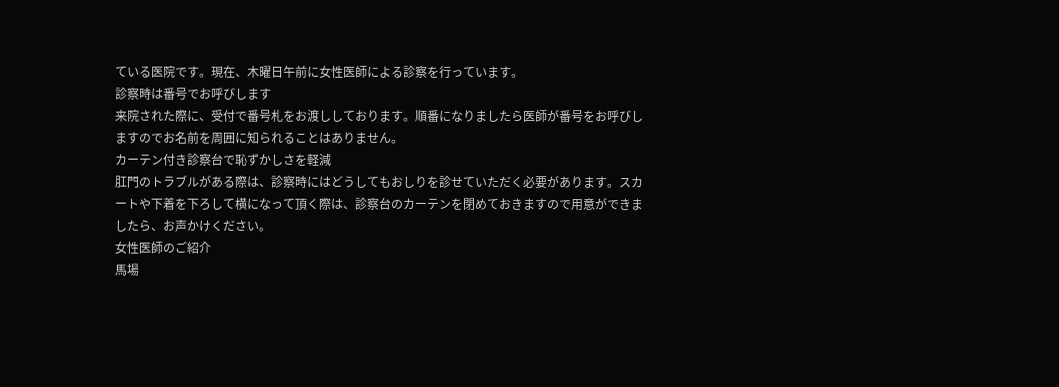ている医院です。現在、木曜日午前に女性医師による診察を行っています。
診察時は番号でお呼びします
来院された際に、受付で番号札をお渡ししております。順番になりましたら医師が番号をお呼びしますのでお名前を周囲に知られることはありません。
カーテン付き診察台で恥ずかしさを軽減
肛門のトラブルがある際は、診察時にはどうしてもおしりを診せていただく必要があります。スカートや下着を下ろして横になって頂く際は、診察台のカーテンを閉めておきますので用意ができましたら、お声かけください。
女性医師のご紹介
馬場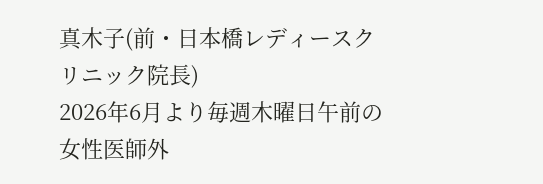真木子(前・日本橋レディースクリニック院長)
2026年6月より毎週木曜日午前の女性医師外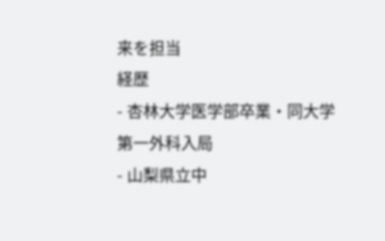来を担当
経歴
- 杏林大学医学部卒業・同大学第一外科入局
- 山梨県立中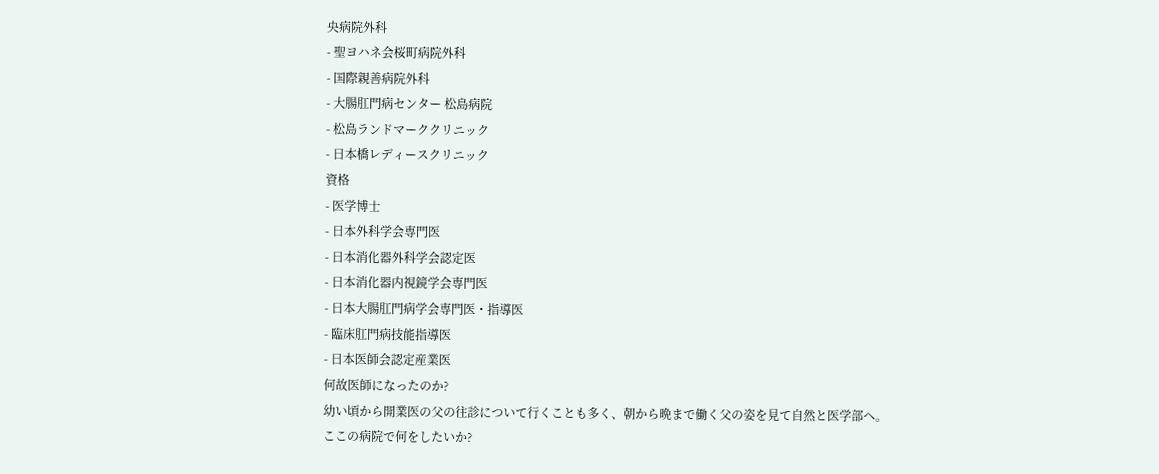央病院外科
- 聖ヨハネ会桜町病院外科
- 国際親善病院外科
- 大腸肛門病センター 松島病院
- 松島ランドマーククリニック
- 日本橋レディースクリニック
資格
- 医学博士
- 日本外科学会専門医
- 日本消化器外科学会認定医
- 日本消化器内視鏡学会専門医
- 日本大腸肛門病学会専門医・指導医
- 臨床肛門病技能指導医
- 日本医師会認定産業医
何故医師になったのか?
幼い頃から開業医の父の往診について行くことも多く、朝から晩まで働く父の姿を見て自然と医学部へ。
ここの病院で何をしたいか?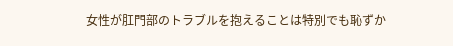女性が肛門部のトラブルを抱えることは特別でも恥ずか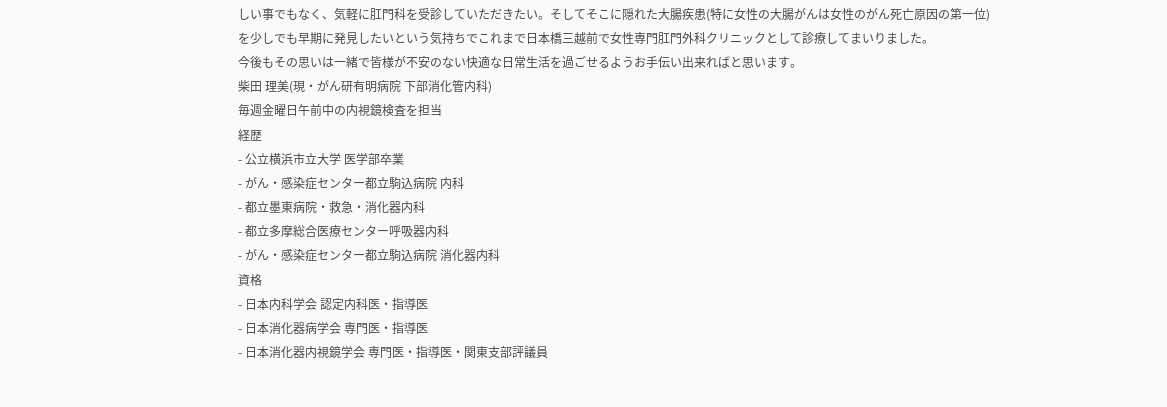しい事でもなく、気軽に肛門科を受診していただきたい。そしてそこに隠れた大腸疾患(特に女性の大腸がんは女性のがん死亡原因の第一位)を少しでも早期に発見したいという気持ちでこれまで日本橋三越前で女性専門肛門外科クリニックとして診療してまいりました。
今後もその思いは一緒で皆様が不安のない快適な日常生活を過ごせるようお手伝い出来ればと思います。
柴田 理美(現・がん研有明病院 下部消化管内科)
毎週金曜日午前中の内視鏡検査を担当
経歴
- 公立横浜市立大学 医学部卒業
- がん・感染症センター都立駒込病院 内科
- 都立墨東病院・救急・消化器内科
- 都立多摩総合医療センター呼吸器内科
- がん・感染症センター都立駒込病院 消化器内科
資格
- 日本内科学会 認定内科医・指導医
- 日本消化器病学会 専門医・指導医
- 日本消化器内視鏡学会 専門医・指導医・関東支部評議員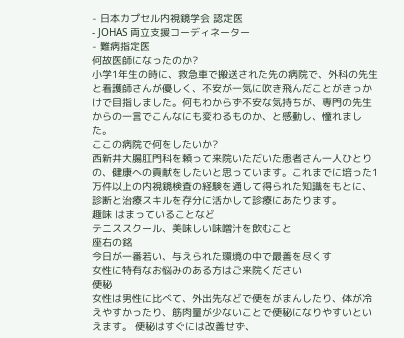- 日本カプセル内視鏡学会 認定医
- JOHAS 両立支援コーディネーター
- 難病指定医
何故医師になったのか?
小学1年生の時に、救急車で搬送された先の病院で、外科の先生と看護師さんが優しく、不安が一気に吹き飛んだことがきっかけで目指しました。何もわからず不安な気持ちが、専門の先生からの一言でこんなにも変わるものか、と感動し、憧れました。
ここの病院で何をしたいか?
西新井大腸肛門科を頼って来院いただいた患者さん一人ひとりの、健康への貢献をしたいと思っています。これまでに培った1万件以上の内視鏡検査の経験を通して得られた知識をもとに、診断と治療スキルを存分に活かして診療にあたります。
趣味 はまっていることなど
テニススクール、美味しい味噌汁を飲むこと
座右の銘
今日が一番若い、与えられた環境の中で最善を尽くす
女性に特有なお悩みのある方はご来院ください
便秘
女性は男性に比べて、外出先などで便をがまんしたり、体が冷えやすかったり、筋肉量が少ないことで便秘になりやすいといえます。 便秘はすぐには改善せず、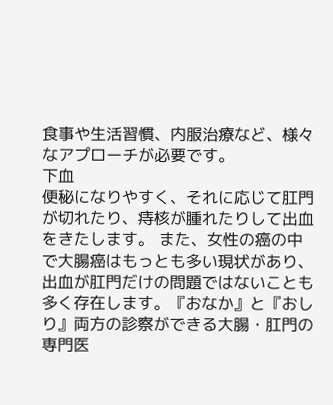食事や生活習慣、内服治療など、様々なアプローチが必要です。
下血
便秘になりやすく、それに応じて肛門が切れたり、痔核が腫れたりして出血をきたします。 また、女性の癌の中で大腸癌はもっとも多い現状があり、出血が肛門だけの問題ではないことも多く存在します。『おなか』と『おしり』両方の診察ができる大腸・肛門の専門医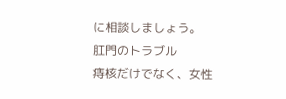に相談しましょう。
肛門のトラブル
痔核だけでなく、女性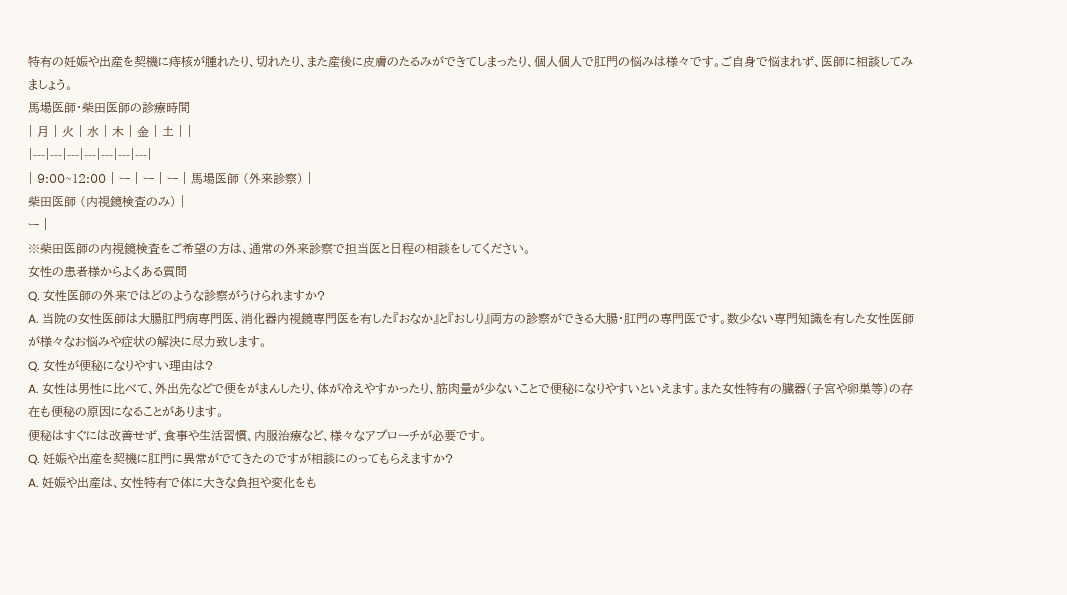特有の妊娠や出産を契機に痔核が腫れたり、切れたり、また産後に皮膚のたるみができてしまったり、個人個人で肛門の悩みは様々です。ご自身で悩まれず、医師に相談してみましょう。
馬場医師・柴田医師の診療時間
| 月 | 火 | 水 | 木 | 金 | 土 | |
|---|---|---|---|---|---|---|
| 9:00~12:00 | ー | ー | ー | 馬場医師 (外来診察) |
柴田医師 (内視鏡検査のみ) |
ー |
※柴田医師の内視鏡検査をご希望の方は、通常の外来診察で担当医と日程の相談をしてください。
女性の患者様からよくある質問
Q. 女性医師の外来ではどのような診察がうけられますか?
A. 当院の女性医師は大腸肛門病専門医、消化器内視鏡専門医を有した『おなか』と『おしり』両方の診察ができる大腸・肛門の専門医です。数少ない専門知識を有した女性医師が様々なお悩みや症状の解決に尽力致します。
Q. 女性が便秘になりやすい理由は?
A. 女性は男性に比べて、外出先などで便をがまんしたり、体が冷えやすかったり、筋肉量が少ないことで便秘になりやすいといえます。また女性特有の臓器(子宮や卵巣等)の存在も便秘の原因になることがあります。
便秘はすぐには改善せず、食事や生活習慣、内服治療など、様々なアプローチが必要です。
Q. 妊娠や出産を契機に肛門に異常がでてきたのですが相談にのってもらえますか?
A. 妊娠や出産は、女性特有で体に大きな負担や変化をも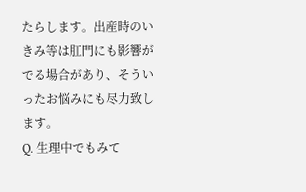たらします。出産時のいきみ等は肛門にも影響がでる場合があり、そういったお悩みにも尽力致します。
Q. 生理中でもみて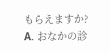もらえますか?
A. おなかの診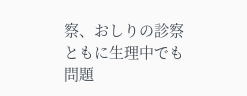察、おしりの診察ともに生理中でも問題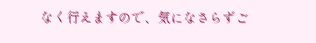なく行えますので、気になさらずご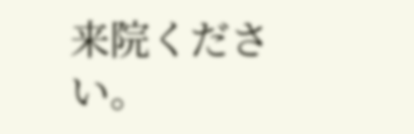来院ください。